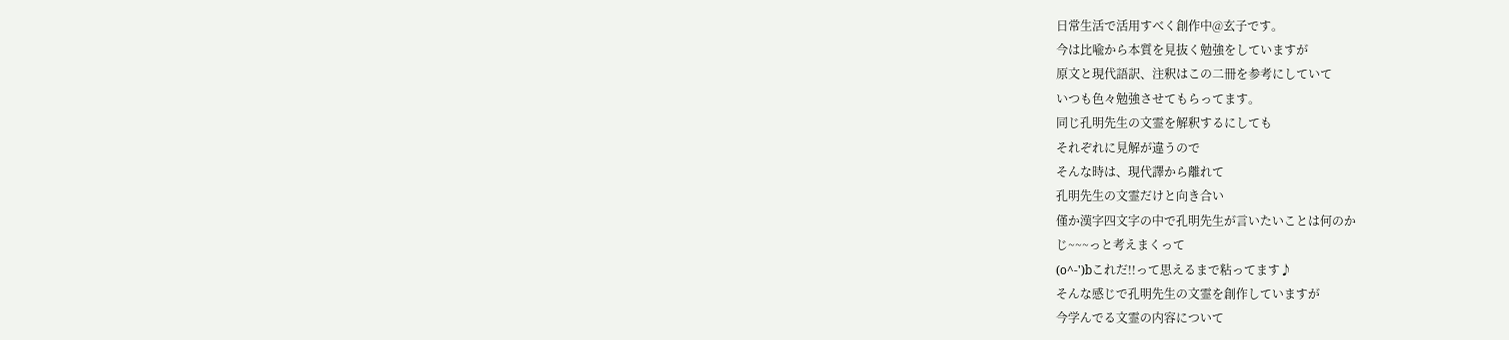日常生活で活用すべく創作中@玄子です。
今は比喩から本質を見抜く勉強をしていますが
原文と現代語訳、注釈はこの二冊を参考にしていて
いつも色々勉強させてもらってます。
同じ孔明先生の文霊を解釈するにしても
それぞれに見解が違うので
そんな時は、現代譯から離れて
孔明先生の文霊だけと向き合い
僅か漢字四文字の中で孔明先生が言いたいことは何のか
じ~~~っと考えまくって
(o^-')bこれだ!!って思えるまで粘ってます♪
そんな感じで孔明先生の文霊を創作していますが
今学んでる文霊の内容について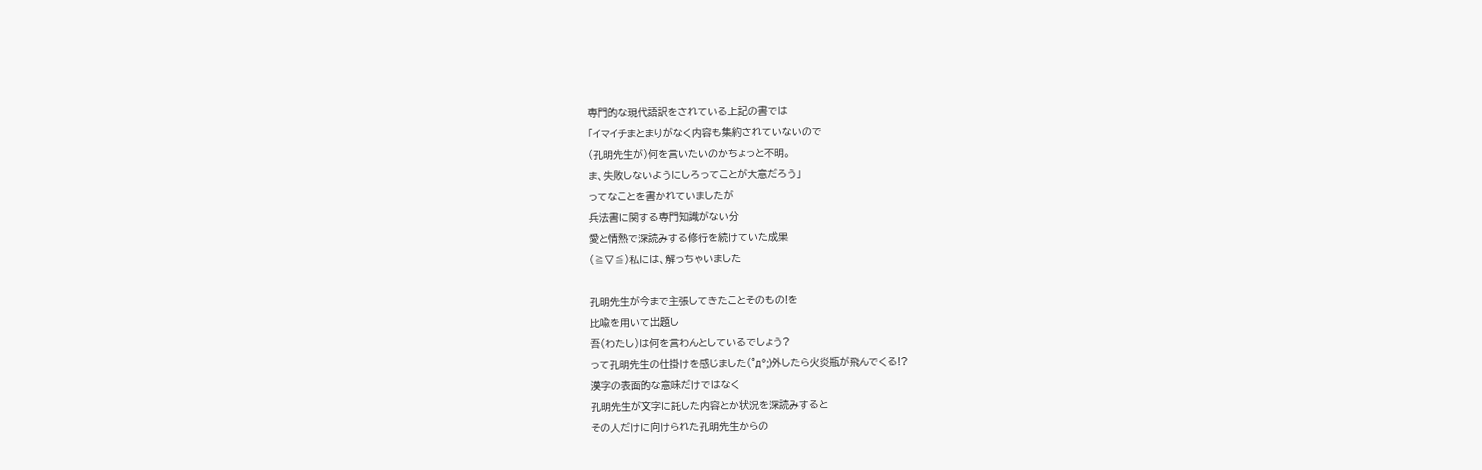専門的な現代語訳をされている上記の書では
「イマイチまとまりがなく内容も集約されていないので
(孔明先生が)何を言いたいのかちょっと不明。
ま、失敗しないようにしろってことが大意だろう」
ってなことを書かれていましたが
兵法書に関する専門知識がない分
愛と情熱で深読みする修行を続けていた成果
(≧▽≦)私には、解っちゃいました

孔明先生が今まで主張してきたことそのもの!を
比喩を用いて出題し
吾(わたし)は何を言わんとしているでしょう?
って孔明先生の仕掛けを感じました(°д°;)外したら火炎瓶が飛んでくる!?
漢字の表面的な意味だけではなく
孔明先生が文字に託した内容とか状況を深読みすると
その人だけに向けられた孔明先生からの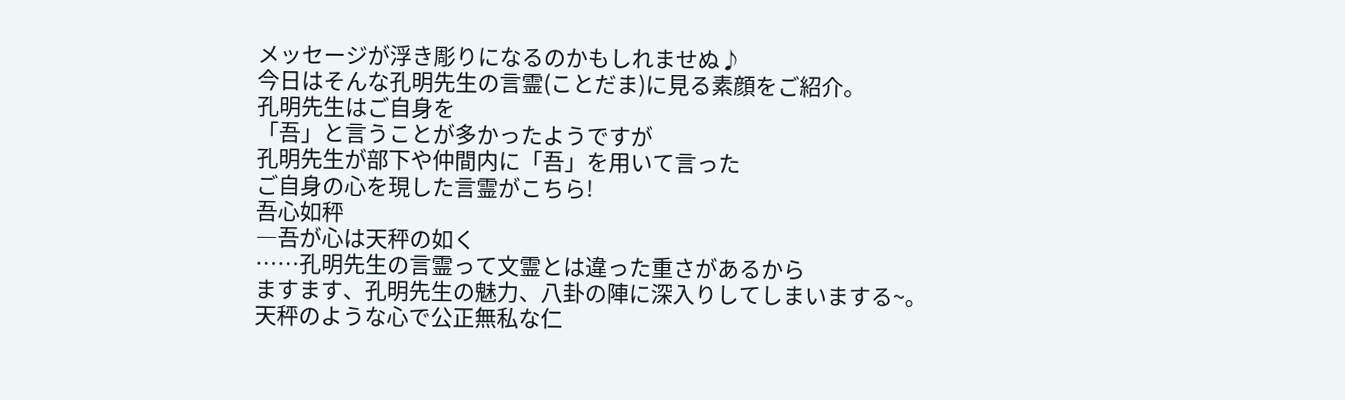メッセージが浮き彫りになるのかもしれませぬ♪
今日はそんな孔明先生の言霊(ことだま)に見る素顔をご紹介。
孔明先生はご自身を
「吾」と言うことが多かったようですが
孔明先生が部下や仲間内に「吾」を用いて言った
ご自身の心を現した言霊がこちら!
吾心如秤
―吾が心は天秤の如く
……孔明先生の言霊って文霊とは違った重さがあるから
ますます、孔明先生の魅力、八卦の陣に深入りしてしまいまする~。
天秤のような心で公正無私な仁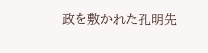政を敷かれた孔明先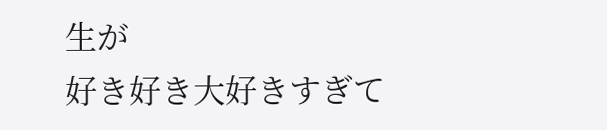生が
好き好き大好きすぎて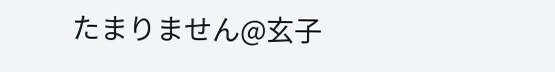たまりません@玄子